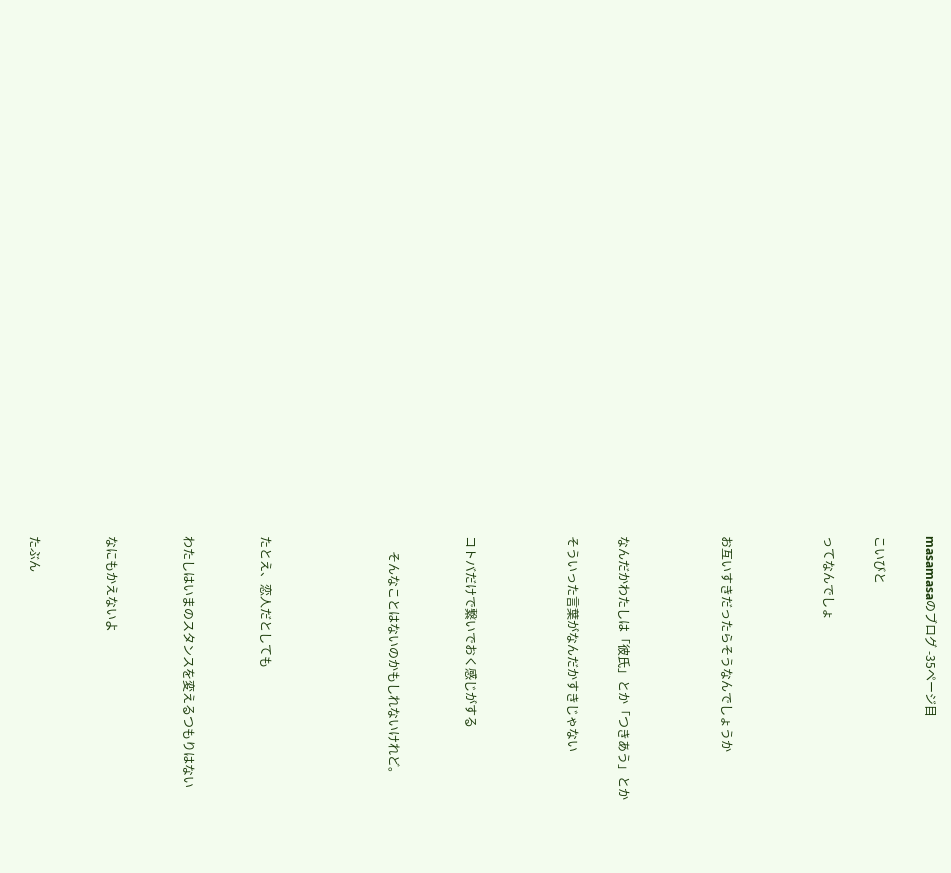masamasaのブログ -35ページ目

こいびと

ってなんでしょ



お互いすきだったらそうなんでしょうか



なんだかわたしは「彼氏」とか「つきあう」とか

そういった言葉がなんだかすきじゃない



コトバだけで繋いでおく感じがする


     そんなことはないのかもしれないけれど。




たとえ、恋人だとしても


わたしはいまのスタンスを変えるつもりはない


なにもかえないよ


たぶん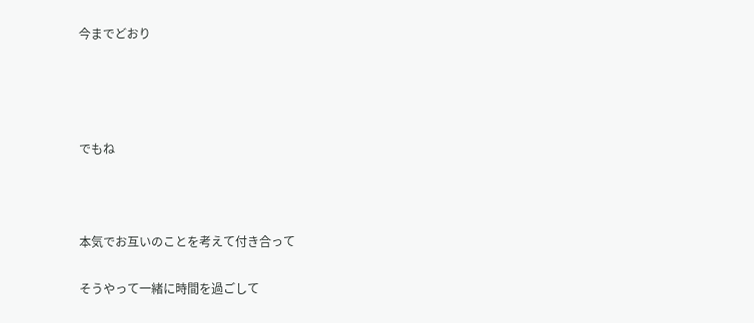今までどおり




でもね



本気でお互いのことを考えて付き合って

そうやって一緒に時間を過ごして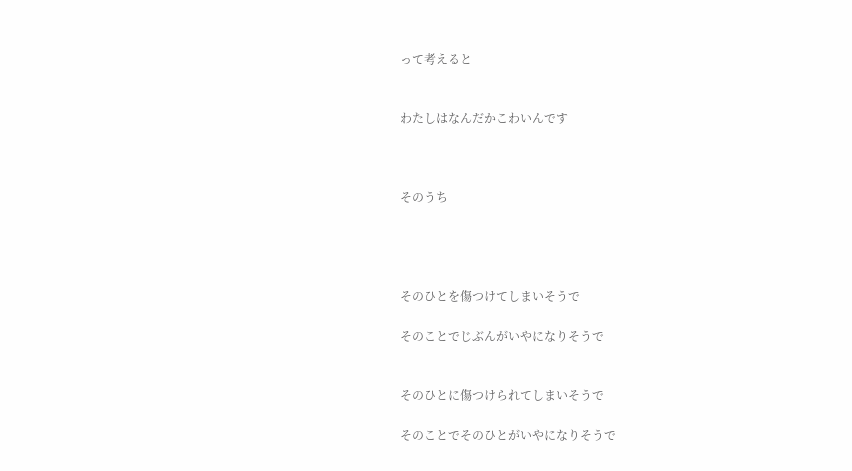って考えると


わたしはなんだかこわいんです



そのうち




そのひとを傷つけてしまいそうで

そのことでじぶんがいやになりそうで


そのひとに傷つけられてしまいそうで

そのことでそのひとがいやになりそうで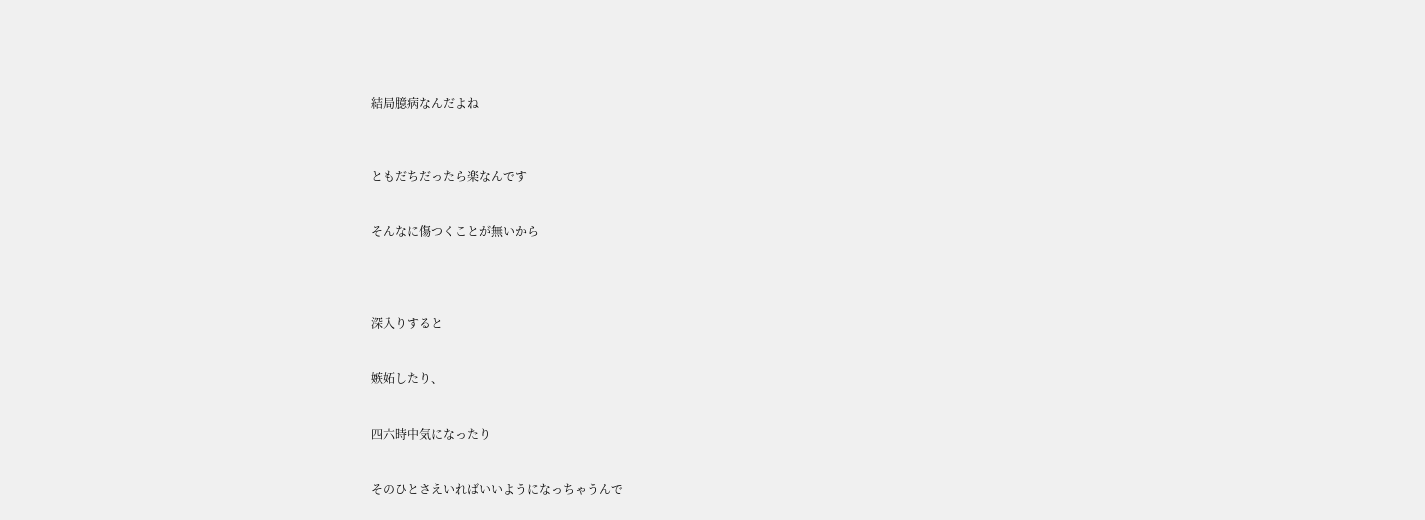結局臆病なんだよね



ともだちだったら楽なんです


そんなに傷つくことが無いから




深入りすると


嫉妬したり、


四六時中気になったり


そのひとさえいればいいようになっちゃうんで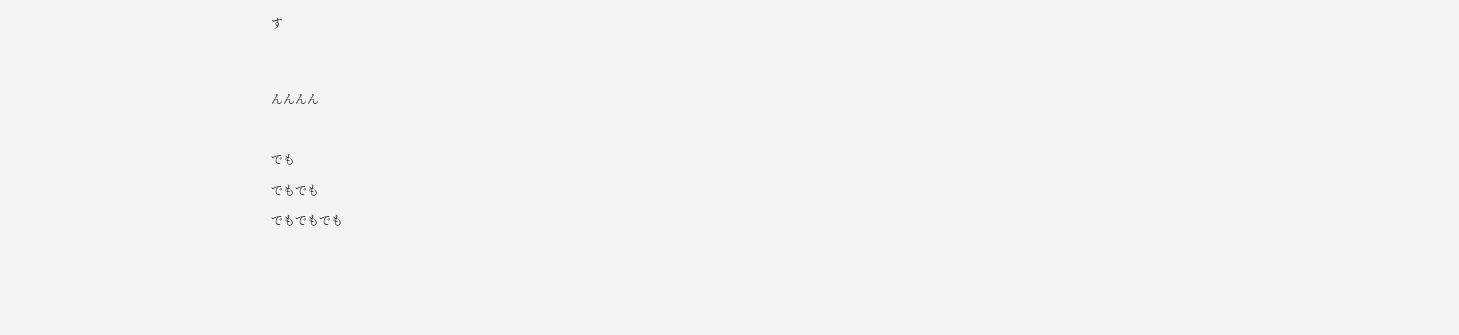す




んんんん



でも

でもでも

でもでもでも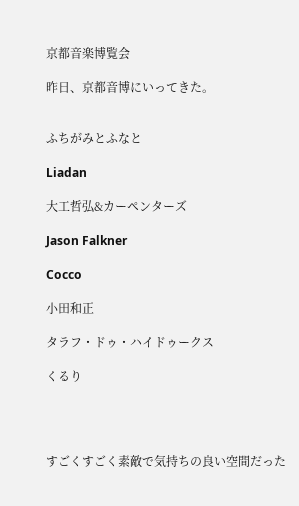京都音楽博覧会

昨日、京都音博にいってきた。


ふちがみとふなと

Liadan

大工哲弘&カーペンターズ

Jason Falkner

Cocco

小田和正

タラフ・ドゥ・ハイドゥークス

くるり




すごくすごく素敵で気持ちの良い空間だった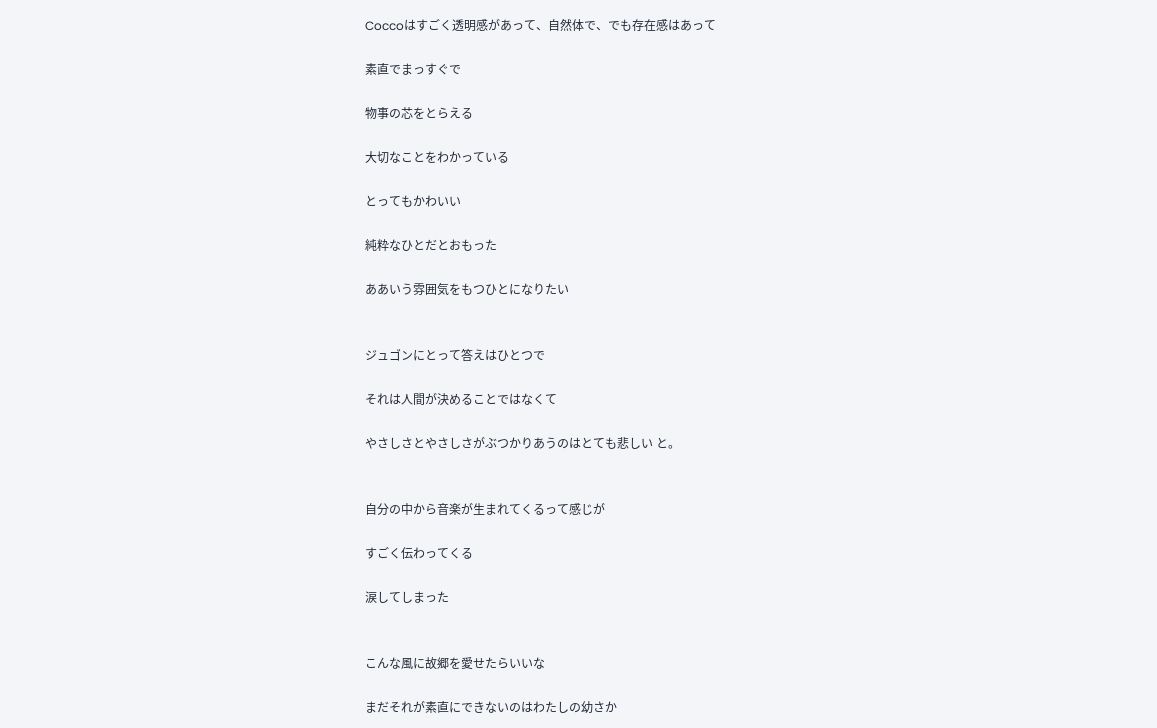Coccoはすごく透明感があって、自然体で、でも存在感はあって

素直でまっすぐで

物事の芯をとらえる

大切なことをわかっている

とってもかわいい

純粋なひとだとおもった

ああいう雰囲気をもつひとになりたい


ジュゴンにとって答えはひとつで

それは人間が決めることではなくて

やさしさとやさしさがぶつかりあうのはとても悲しい と。


自分の中から音楽が生まれてくるって感じが

すごく伝わってくる

涙してしまった


こんな風に故郷を愛せたらいいな

まだそれが素直にできないのはわたしの幼さか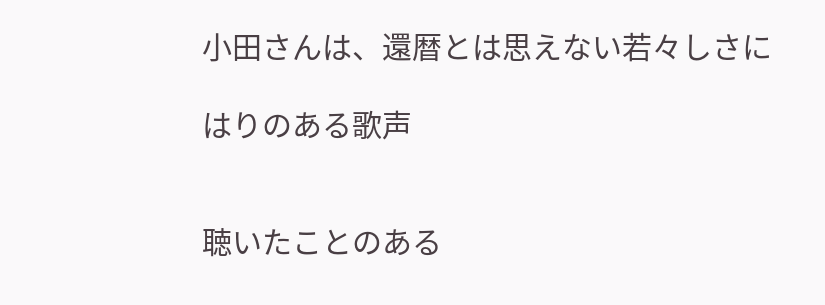小田さんは、還暦とは思えない若々しさに

はりのある歌声


聴いたことのある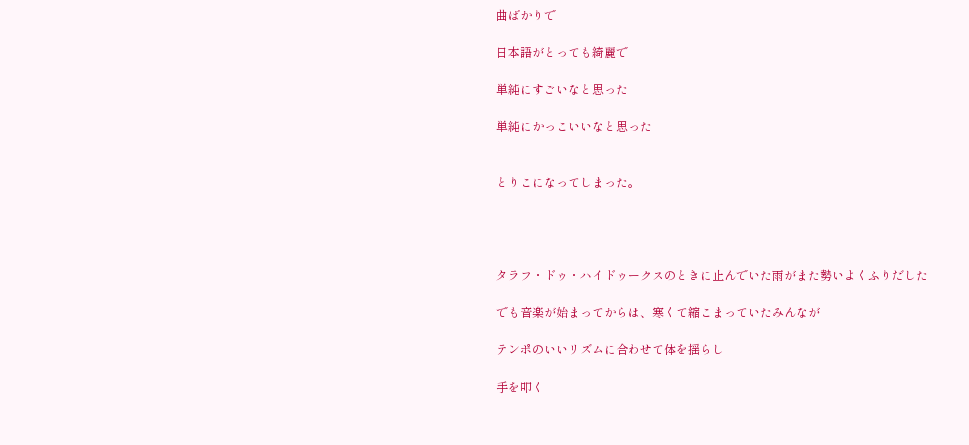曲ばかりで

日本語がとっても綺麗で

単純にすごいなと思った

単純にかっこいいなと思った


とりこになってしまった。




タラフ・ドゥ・ハイドゥークスのときに止んでいた雨がまた勢いよくふりだした

でも音楽が始まってからは、寒くて縮こまっていたみんなが

テンポのいいリズムに合わせて体を揺らし

手を叩く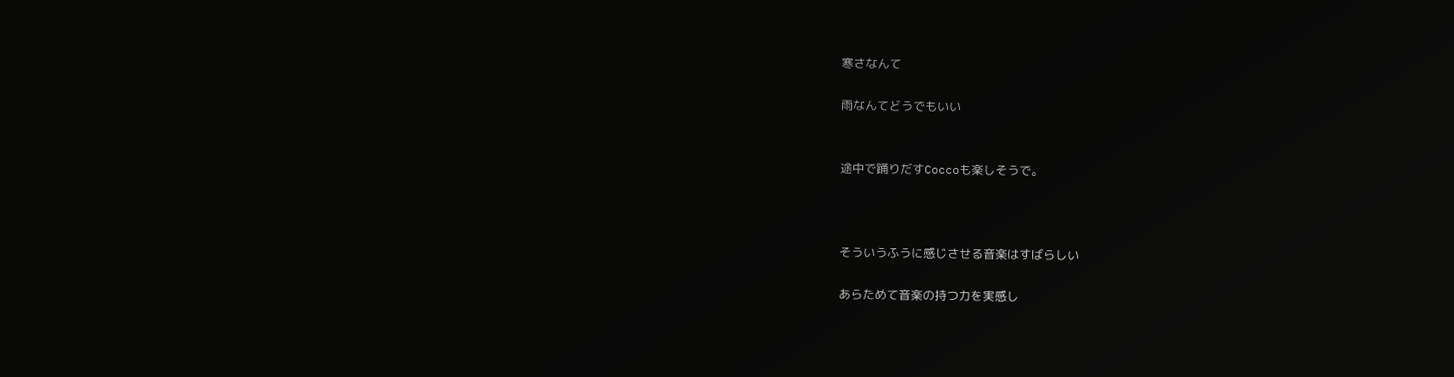寒さなんて

雨なんてどうでもいい


途中で踊りだすCoccoも楽しそうで。



そういうふうに感じさせる音楽はすばらしい

あらためて音楽の持つ力を実感し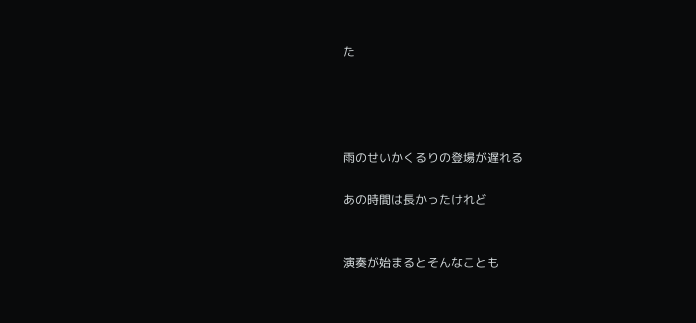た




雨のせいかくるりの登場が遅れる

あの時間は長かったけれど


演奏が始まるとそんなことも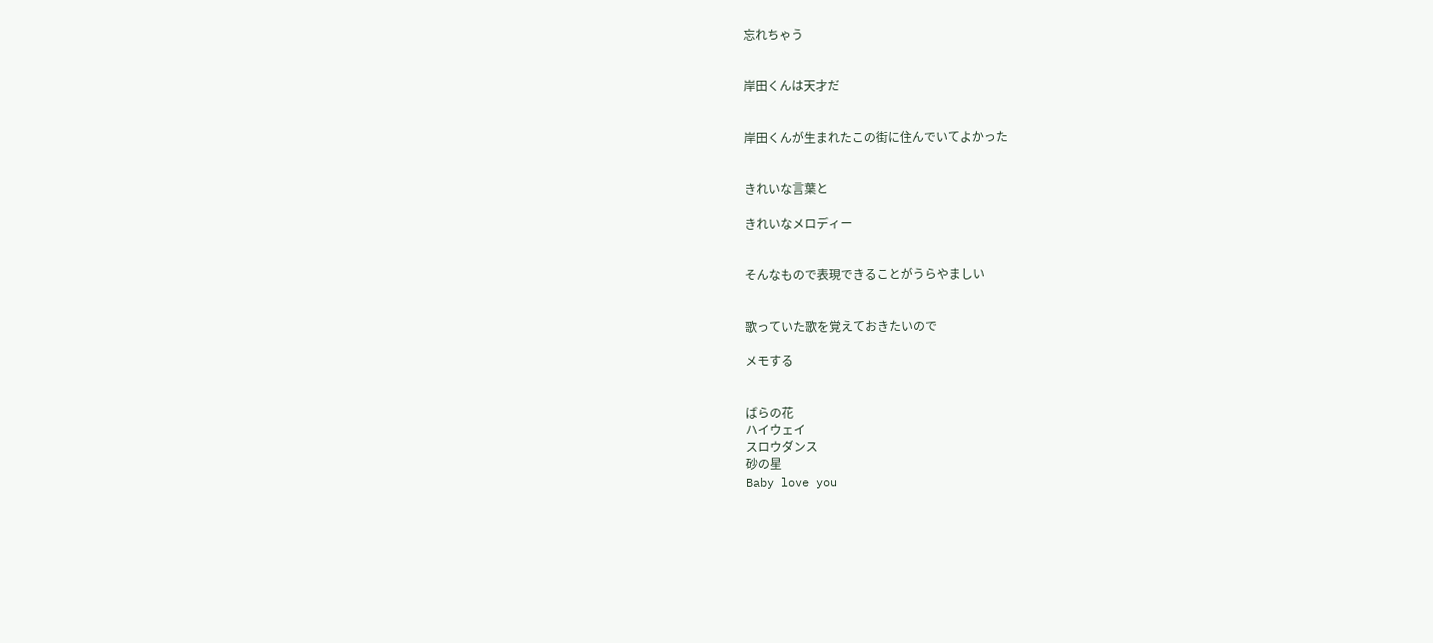忘れちゃう


岸田くんは天才だ


岸田くんが生まれたこの街に住んでいてよかった


きれいな言葉と

きれいなメロディー


そんなもので表現できることがうらやましい


歌っていた歌を覚えておきたいので

メモする


ばらの花
ハイウェイ
スロウダンス
砂の星
Baby love you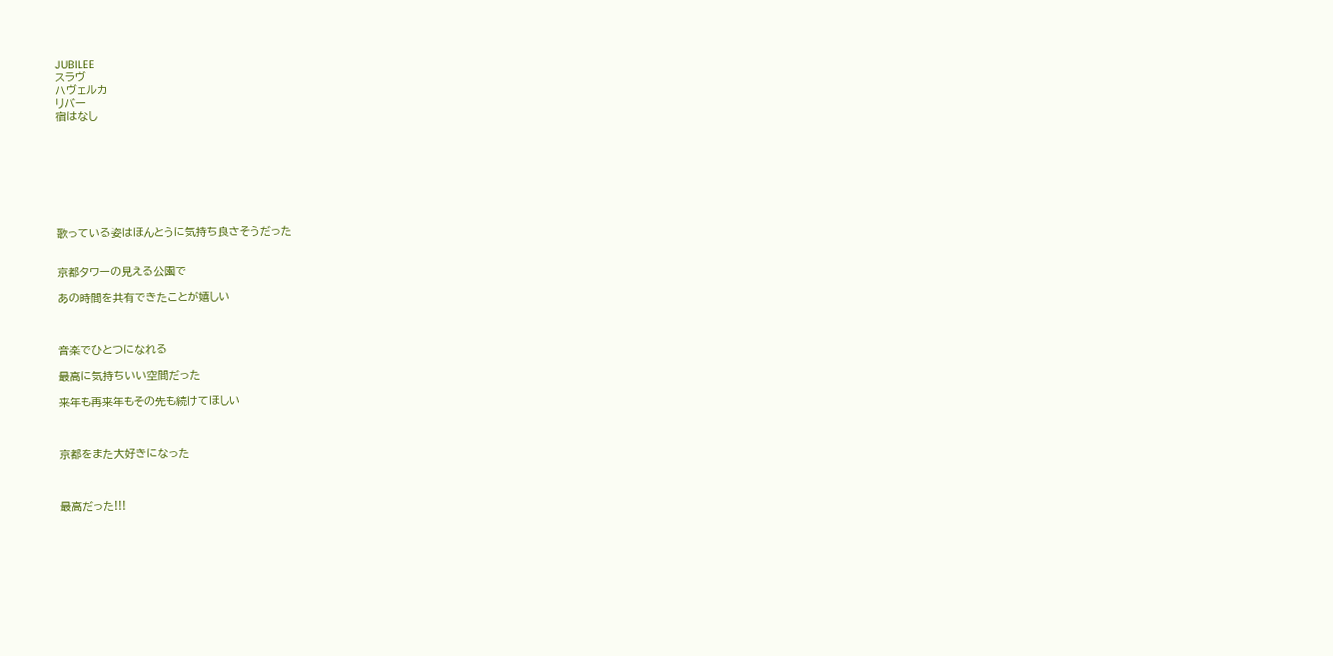JUBILEE
スラヴ
ハヴェルカ
リバー
宿はなし








歌っている姿はほんとうに気持ち良さそうだった


京都タワーの見える公園で

あの時間を共有できたことが嬉しい



音楽でひとつになれる

最高に気持ちいい空間だった

来年も再来年もその先も続けてほしい



京都をまた大好きになった



最高だった!!!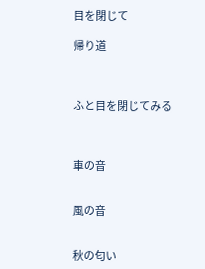目を閉じて

帰り道



ふと目を閉じてみる



車の音


風の音


秋の匂い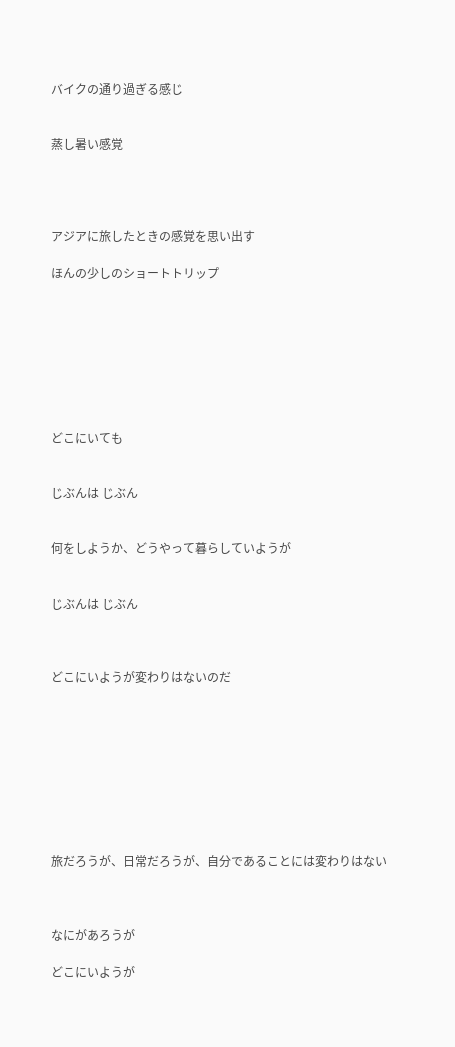バイクの通り過ぎる感じ


蒸し暑い感覚




アジアに旅したときの感覚を思い出す

ほんの少しのショートトリップ








どこにいても


じぶんは じぶん


何をしようか、どうやって暮らしていようが


じぶんは じぶん



どこにいようが変わりはないのだ









旅だろうが、日常だろうが、自分であることには変わりはない



なにがあろうが

どこにいようが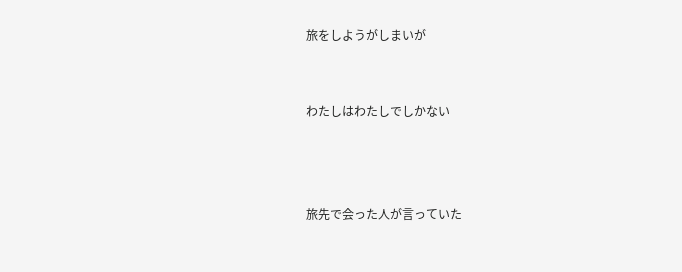旅をしようがしまいが


わたしはわたしでしかない



旅先で会った人が言っていた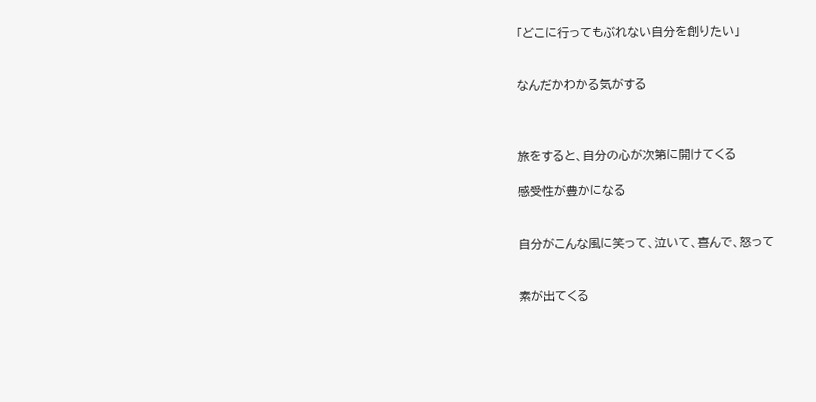「どこに行ってもぶれない自分を創りたい」


なんだかわかる気がする



旅をすると、自分の心が次第に開けてくる

感受性が豊かになる


自分がこんな風に笑って、泣いて、喜んで、怒って


素が出てくる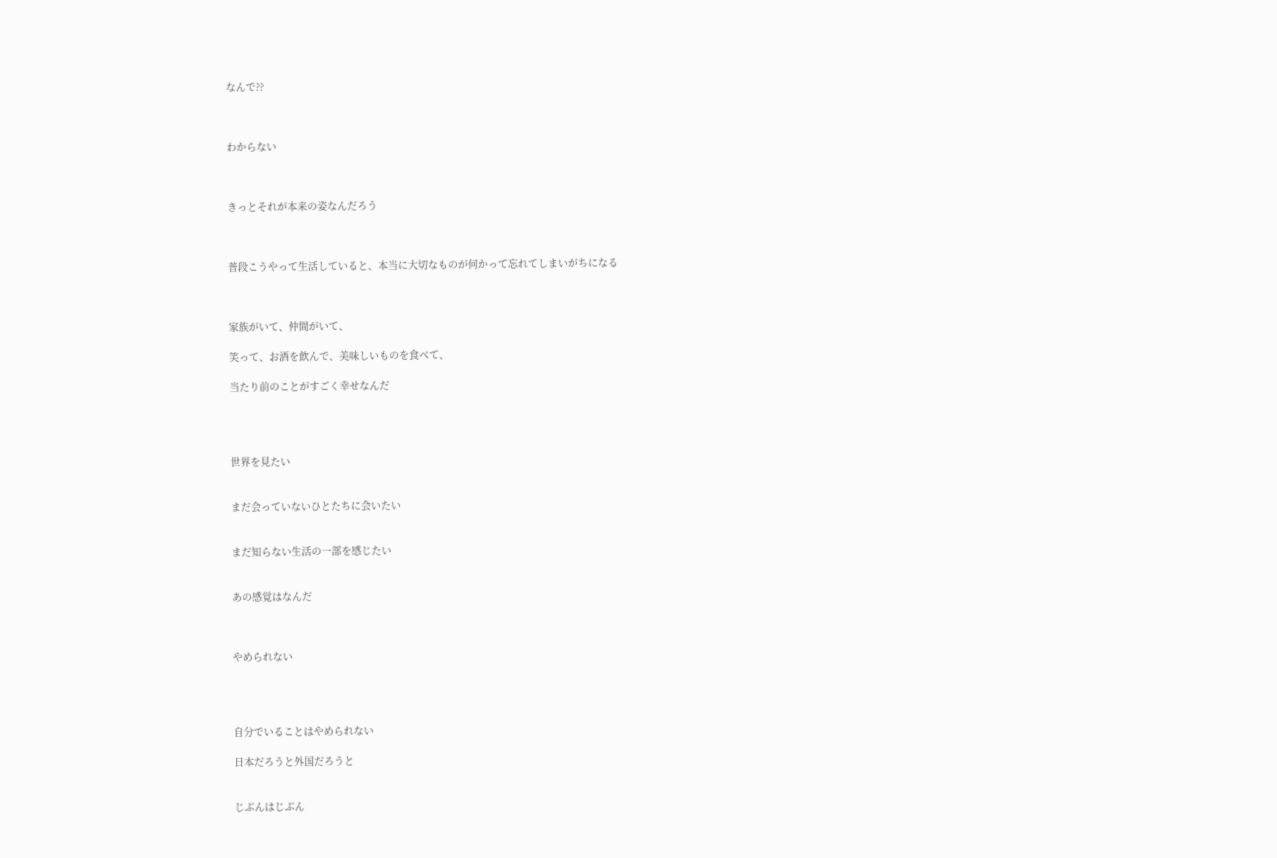なんで??



わからない



きっとそれが本来の姿なんだろう



普段こうやって生活していると、本当に大切なものが何かって忘れてしまいがちになる



家族がいて、仲間がいて、

笑って、お酒を飲んで、美味しいものを食べて、

当たり前のことがすごく幸せなんだ




世界を見たい


まだ会っていないひとたちに会いたい


まだ知らない生活の一部を感じたい


あの感覚はなんだ



やめられない




自分でいることはやめられない

日本だろうと外国だろうと


じぶんはじぶん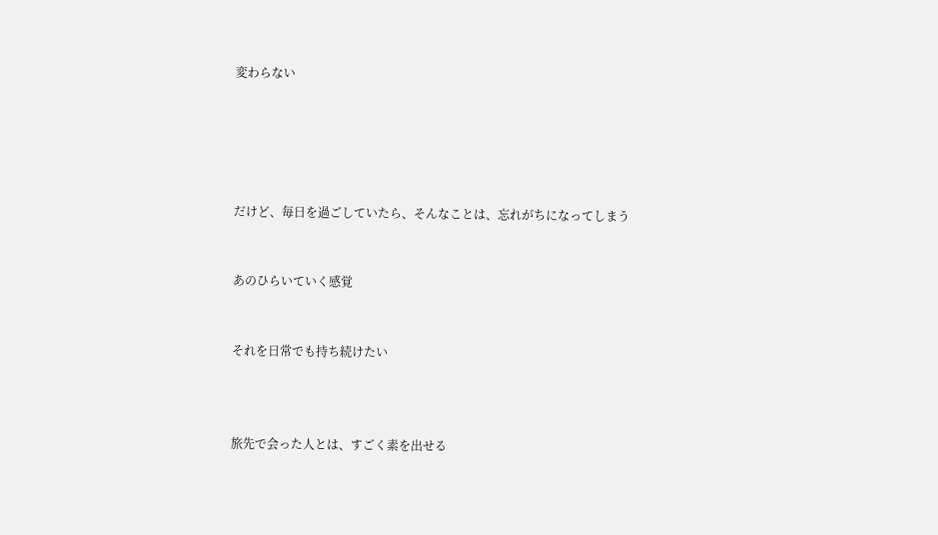変わらない





だけど、毎日を過ごしていたら、そんなことは、忘れがちになってしまう


あのひらいていく感覚


それを日常でも持ち続けたい



旅先で会った人とは、すごく素を出せる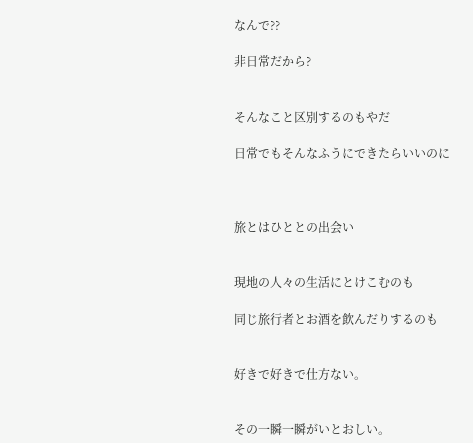なんで??

非日常だから?


そんなこと区別するのもやだ

日常でもそんなふうにできたらいいのに



旅とはひととの出会い


現地の人々の生活にとけこむのも

同じ旅行者とお酒を飲んだりするのも


好きで好きで仕方ない。


その一瞬一瞬がいとおしい。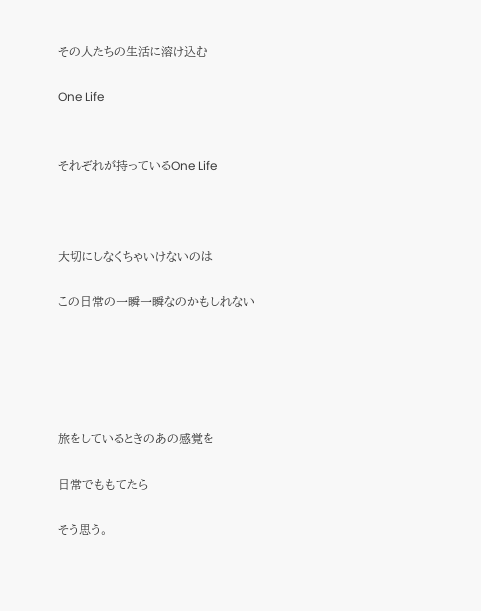その人たちの生活に溶け込む

One Life


それぞれが持っているOne Life



大切にしなくちゃいけないのは

この日常の一瞬一瞬なのかもしれない





旅をしているときのあの感覚を

日常でももてたら

そう思う。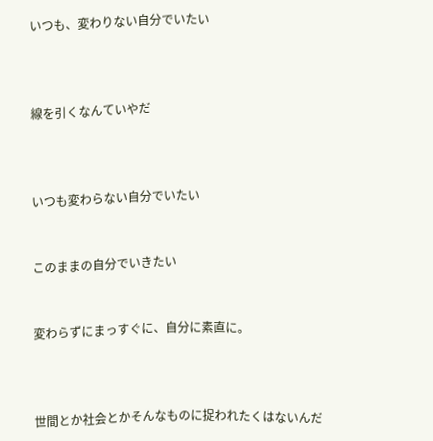いつも、変わりない自分でいたい



線を引くなんていやだ



いつも変わらない自分でいたい


このままの自分でいきたい


変わらずにまっすぐに、自分に素直に。



世間とか社会とかそんなものに捉われたくはないんだ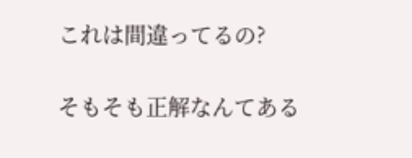これは間違ってるの?


そもそも正解なんてある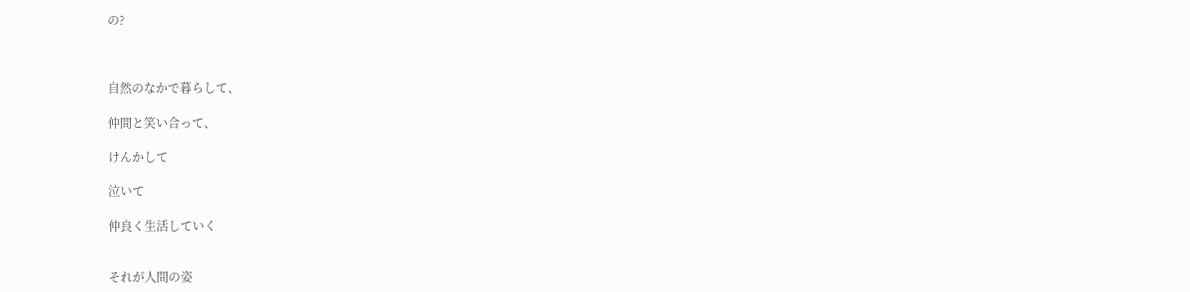の?



自然のなかで暮らして、

仲間と笑い合って、

けんかして

泣いて

仲良く生活していく


それが人間の姿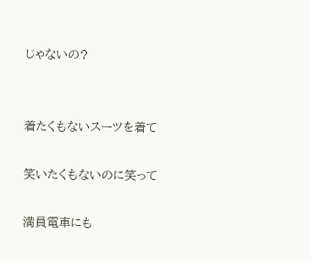じゃないの?


着たくもないスーツを着て

笑いたくもないのに笑って

満員電車にも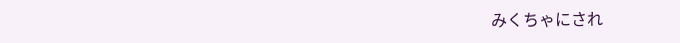みくちゃにされ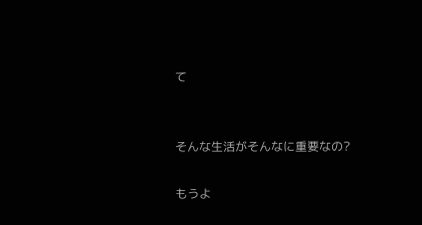て


そんな生活がそんなに重要なの?

もうよ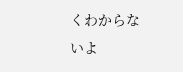くわからないよ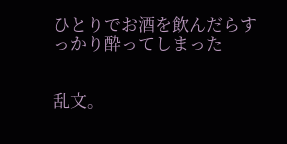ひとりでお酒を飲んだらすっかり酔ってしまった


乱文。